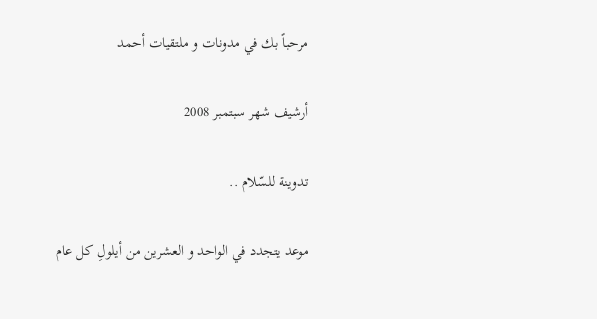مرحباً بك في مدونات و ملتقيات أحمد

أرشيف شهر سبتمبر 2008

تدوينة للسّلام ..

موعد يتجدد في الواحد و العشرين من أيلولِ كل عام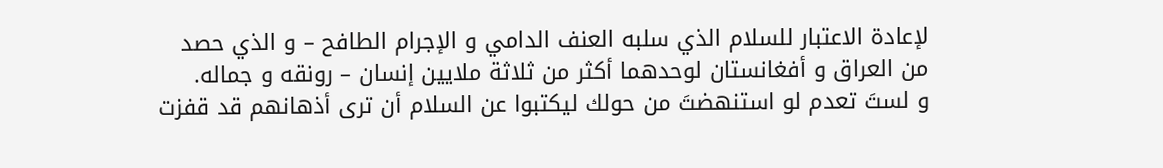لإعادة الاعتبار للسلام الذي سلبه العنف الدامي و الإجرام الطافح – و الذي حصد من العراق و أفغانستان لوحدهما أكثر من ثلاثة ملايين إنسان – رونقه و جماله.
و لستَ تعدم لو استنهضتَ من حولك ليكتبوا عن السلام أن ترى أذهانهم قد قفزت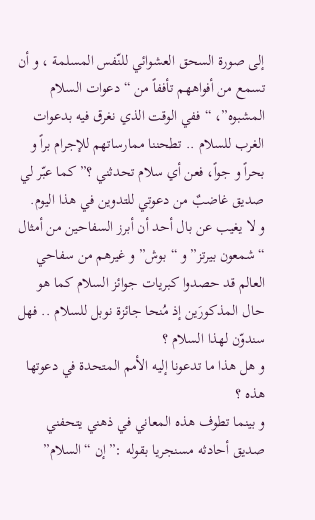إلى صورة السحق العشوائي للنّفس المسلمة ، و أن تسمع من أفواههم تأففاً من “دعوات السلام المشبوه”، “ففي الوقت الذي نغرق فيه بدعوات الغرب للسلام .. تطحننا ممارساتهم للإجرام براً و بحراً و جواً، فعن أي سلام تحدثني ؟” كما عبّر لي صديق غاضبٌ من دعوتي للتدوين في هذا اليوم.
و لا يغيب عن بال أحد أن أبرز السفاحين من أمثال “شمعون بيرتز” و “بوش” و غيرهم من سفاحي العالم قد حصدوا كبريات جوائز السلام كما هو حال المذكورَين إذ مُنحا جائزة نوبل للسلام .. فهل سندوّن لهذا السلام ؟
و هل هذا ما تدعونا إليه الأمم المتحدة في دعوتها هذه ؟
و بينما تطوف هذه المعاني في ذهني يتحفني صديق أحادثه مسنجريا بقوله :”إن “السلام”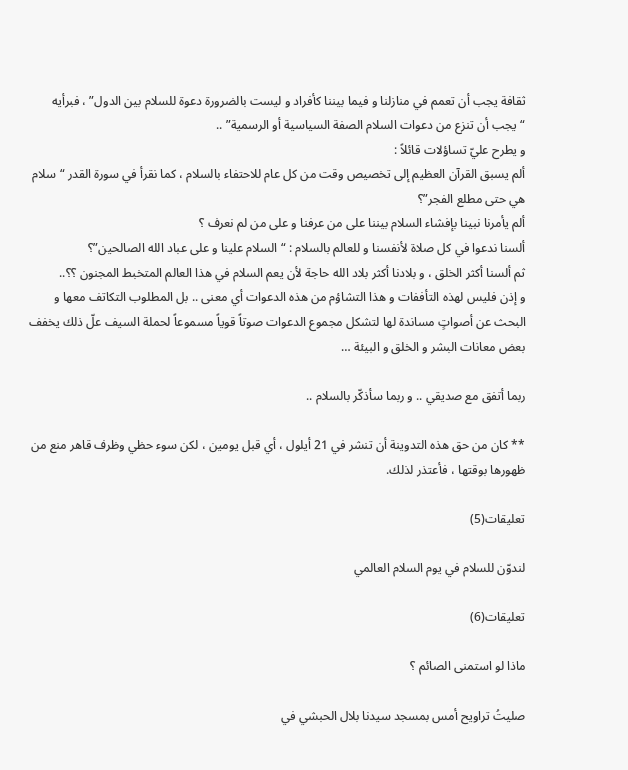ثقافة يجب أن تعمم في منازلنا و فيما بيننا كأفراد و ليست بالضرورة دعوة للسلام بين الدول” ، فبرأيه “يجب أن تنزع من دعوات السلام الصفة السياسية أو الرسمية” ..
و يطرح عليّ تساؤلات قائلاً :
ألم يسبق القرآن العظيم إلى تخصيص وقت من كل عام للاحتفاء بالسلام ، كما نقرأ في سورة القدر “سلام هي حتى مطلع الفجر”؟
ألم يأمرنا نبينا بإفشاء السلام بيننا على من عرفنا و على من لم نعرف ؟
ألسنا ندعوا في كل صلاة لأنفسنا و للعالم بالسلام : “السلام علينا و على عباد الله الصالحين”؟
ثم ألسنا أكثر الخلق ، و بلادنا أكثر بلاد الله حاجة لأن يعم السلام في هذا العالم المتخبط المجنون ؟؟..
و إذن فليس لهذه التأففات و هذا التشاؤم من هذه الدعوات أي معنى .. بل المطلوب التكاتف معها و البحث عن أصواتٍ مساندة لها لتشكل مجموع الدعوات صوتاً قوياً مسموعاً لحملة السيف علّ ذلك يخفف بعض معانات البشر و الخلق و البيئة …

ربما أتفق مع صديقي .. و ربما سأذكّر بالسلام ..

** كان من حق هذه التدوينة أن تنشر في 21 أيلول ، أي قبل يومين ، لكن سوء حظي وظرف قاهر منع من ظهورها بوقتها ، فأعتذر لذلك.

تعليقات(5)

لندوّن للسلام في يوم السلام العالمي

تعليقات(6)

ماذا لو استمنى الصائم ؟

صليتُ تراويح أمس بمسجد سيدنا بلال الحبشي في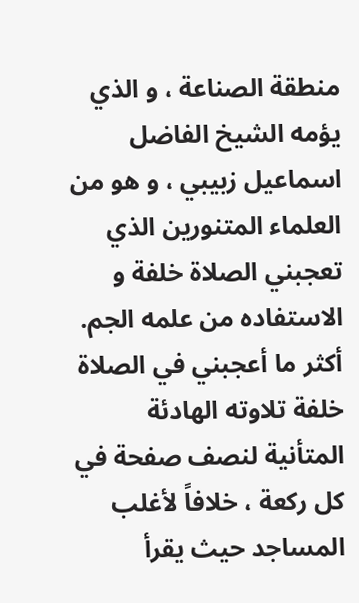منطقة الصناعة ، و الذي يؤمه الشيخ الفاضل اسماعيل زبيبي ، و هو من العلماء المتنورين الذي تعجبني الصلاة خلفة و الاستفاده من علمه الجم.
أكثر ما أعجبني في الصلاة خلفة تلاوته الهادئة المتأنية لنصف صفحة في كل ركعة ، خلافاً لأغلب المساجد حيث يقرأ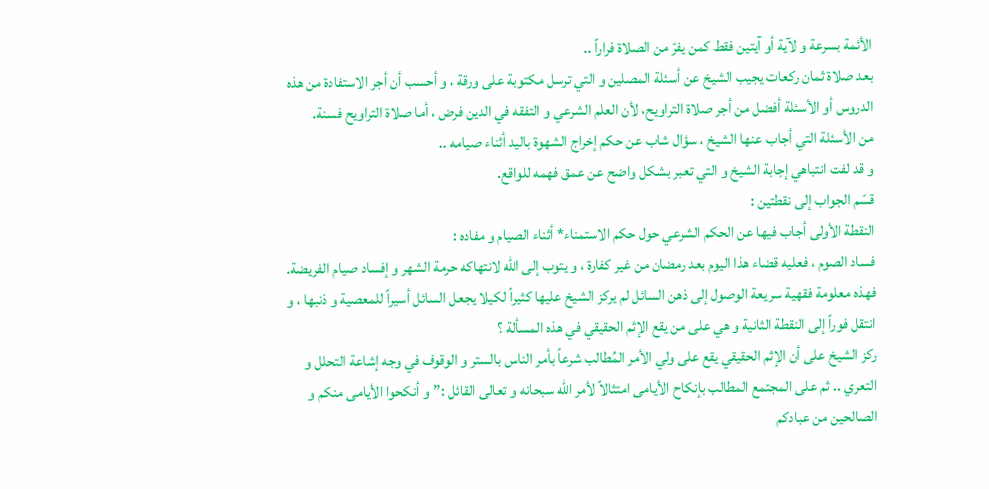الأئمة بسرعة و لآية أو آيتين فقط كمن يفرّ من الصلاة فراراً ..
بعد صلاة ثمان ركعات يجيب الشيخ عن أسئلة المصلين و التي ترسل مكتوبة على ورقة ، و أحسب أن أجر الاستفادة من هذه الدروس أو الأسئلة أفضل من أجر صلاة التراويح، لأن العلم الشرعي و التفقه في الدين فرض ، أما صلاة التراويح فسنة.
من الأسئلة التي أجاب عنها الشيخ ، سؤال شاب عن حكم إخراج الشهوة باليد أثناء صيامه ..
و قد لفت انتباهي إجابة الشيخ و التي تعبر بشكل واضح عن عمق فهمه للواقع.
قسّم الجواب إلى نقطتين :
النقطة الأولى أجاب فيها عن الحكم الشرعي حول حكم الاستمناء* أثناء الصيام و مفاده :
فساد الصوم ، فعليه قضاء هذا اليوم بعد رمضان من غير كفارة ، و يتوب إلى الله لانتهاكه حرمة الشهر و إفساد صيام الفريضة.
فهذه معلومة فقهية سريعة الوصول إلى ذهن السائل لم يركز الشيخ عليها كثيراً لكيلا يجعل السائل أسيراً للمعصية و ذنبها ، و انتقل فوراً إلى النقطة الثانية و هي على من يقع الإثم الحقيقي في هذه المسألة ؟
ركز الشيخ على أن الإثم الحقيقي يقع على ولي الأمر المُطالب شرعاً بأمر الناس بالستر و الوقوف في وجه إشاعة التحلل و التعري .. ثم على المجتمع المطالب بإنكاح الأيامى امتثالاً لأمر الله سبحانه و تعالى القائل :”و أنكحوا الأيامى منكم و الصالحين من عبادكم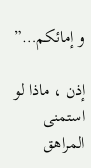و إمائكم…”

إذن ، ماذا لو استمنى المراهق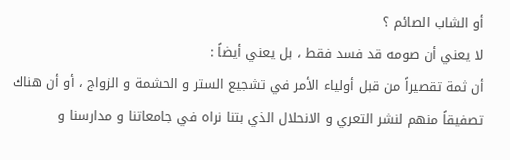أو الشاب الصائم ؟
لا يعني أن صومه قد فسد فقط ، بل يعني أيضاً :
أن ثمة تقصيراً من قبل أولياء الأمر في تشجيع الستر و الحشمة و الزواج ، أو أن هناك تصفيقاً منهم لنشر التعري و الانحلال الذي بتنا نراه في جامعاتنا و مدارسنا و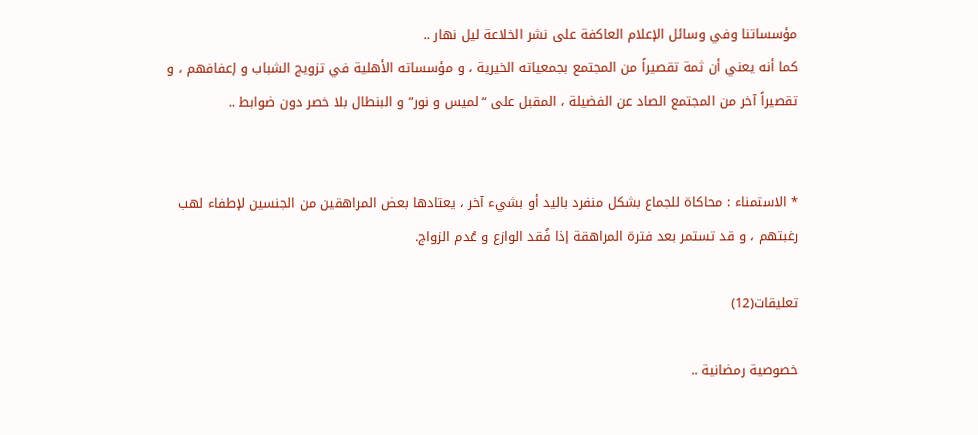مؤسساتنا وفي وسائل الإعلام العاكفة على نشر الخلاعة ليل نهار ..
كما أنه يعني أن ثمة تقصيراً من المجتمع بجمعياته الخيرية ، و مؤسساته الأهلية في تزويج الشباب و إعفافهم ، و تقصيراً آخر من المجتمع الصاد عن الفضيلة ، المقبل على “لميس و نور” و البنطال بلا خصر دون ضوابط ..


* الاستمناء : محاكاة للجماع بشكل منفرد باليد أو بشيء آخر ، يعتادها بعض المراهقين من الجنسين لإطفاء لهب رغبتهم ، و قد تستمر بعد فترة المراهقة إذا فُقد الوازع و عُدم الزواج.

تعليقات(12)

خصوصية رمضانية ..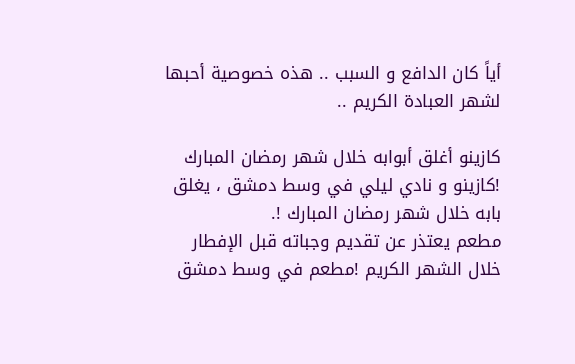أياً كان الدافع و السبب .. هذه خصوصية أحبها لشهر العبادة الكريم ..

كازينو أغلق أبوابه خلال شهر رمضان المبارك !كازينو و نادي ليلي في وسط دمشق ، يغلق بابه خلال شهر رمضان المبارك !.
مطعم يعتذر عن تقديم وجباته قبل الإفطار خلال الشهر الكريم !مطعم في وسط دمشق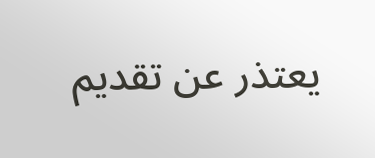يعتذر عن تقديم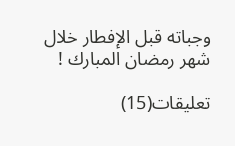وجباته قبل الإفطار خلال شهر رمضان المبارك !

تعليقات(15)